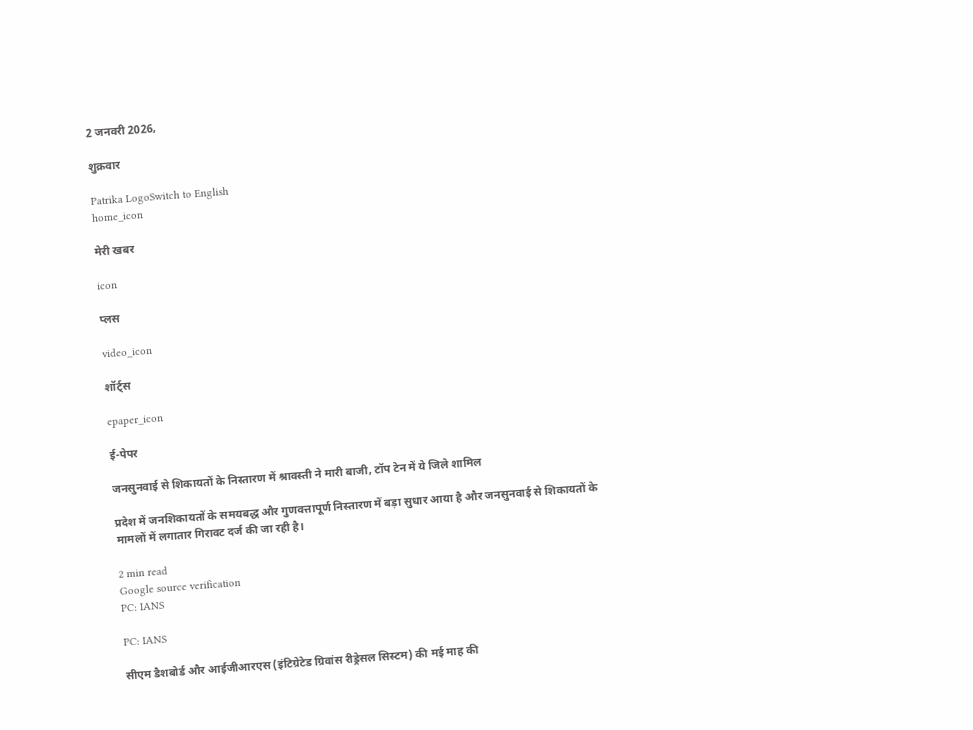2 जनवरी 2026,

शुक्रवार

Patrika LogoSwitch to English
home_icon

मेरी खबर

icon

प्लस

video_icon

शॉर्ट्स

epaper_icon

ई-पेपर

जनसुनवाई से शिकायतों के निस्तारण में श्रावस्ती ने मारी बाजी, टॉप टेन में ये जिले शामिल

प्रदेश में जनशिकायतों के समयबद्ध और गुणवत्तापूर्ण निस्तारण में बड़ा सुधार आया है और जनसुनवाई से शिकायतों के मामलों में लगातार गिरावट दर्ज की जा रही है।

2 min read
Google source verification
PC: IANS

PC: IANS

सीएम डैशबोर्ड और आईजीआरएस (इंटिग्रेटेड ग्रिवांस रीड्रेसल सिस्टम) की मई माह की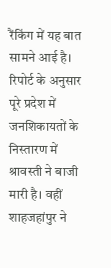रैंकिंग में यह बात सामने आई है। रिपोर्ट के अनुसार पूरे प्रदेश में जनशिकायतों के निस्तारण में श्रावस्ती ने बाजी मारी है। वहीं शाहजहांपुर ने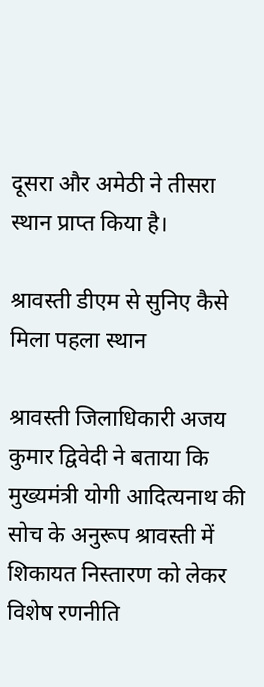दूसरा और अमेठी ने तीसरा स्थान प्राप्त किया है।

श्रावस्ती डीएम से सुनिए कैसे मिला पहला स्थान

श्रावस्ती जिलाधिकारी अजय कुमार द्विवेदी ने बताया कि मुख्यमंत्री योगी आदित्यनाथ की सोच के अनुरूप श्रावस्ती में शिकायत निस्तारण को लेकर विशेष रणनीति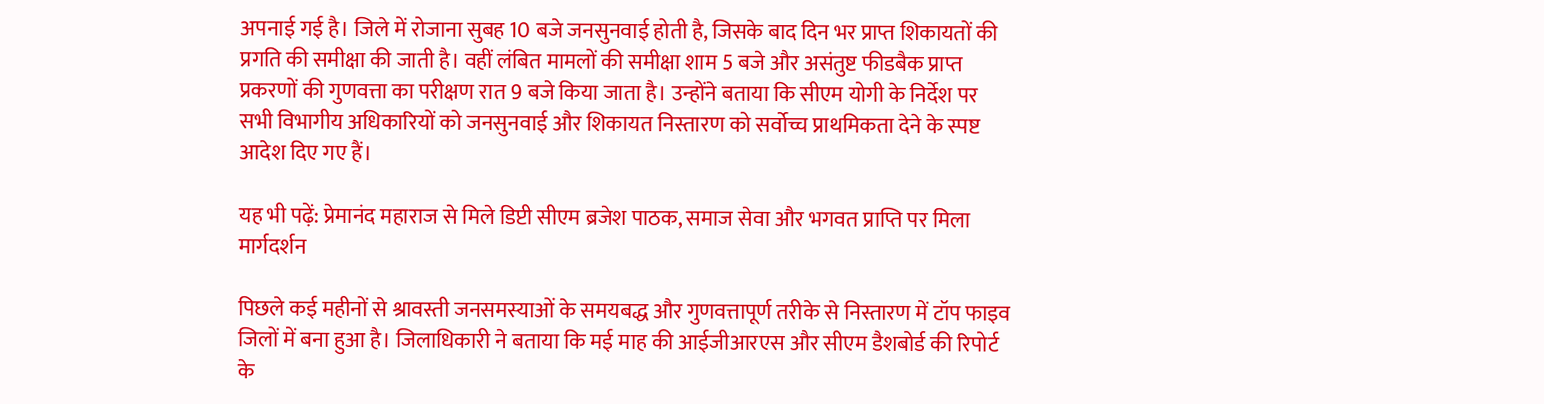अपनाई गई है। जिले में रोजाना सुबह 10 बजे जनसुनवाई होती है, जिसके बाद दिन भर प्राप्त शिकायतों की प्रगति की समीक्षा की जाती है। वहीं लंबित मामलों की समीक्षा शाम 5 बजे और असंतुष्ट फीडबैक प्राप्त प्रकरणों की गुणवत्ता का परीक्षण रात 9 बजे किया जाता है। उन्होंने बताया कि सीएम योगी के निर्देश पर सभी विभागीय अधिकारियों को जनसुनवाई और शिकायत निस्तारण को सर्वोच्च प्राथमिकता देने के स्पष्ट आदेश दिए गए हैं।

यह भी पढ़ें: प्रेमानंद महाराज से मिले डिप्टी सीएम ब्रजेश पाठक, समाज सेवा और भगवत प्राप्ति पर मिला मार्गदर्शन

पिछले कई महीनों से श्रावस्ती जनसमस्याओं के समयबद्ध और गुणवत्तापूर्ण तरीके से निस्तारण में टॉप फाइव जिलों में बना हुआ है। जिलाधिकारी ने बताया कि मई माह की आईजीआरएस और सीएम डैशबोर्ड की रिपोर्ट के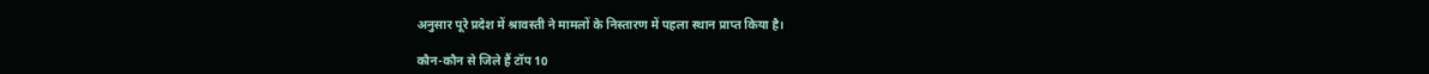अनुसार पूरे प्रदेश में श्रावस्ती ने मामलों के निस्तारण में पहला स्थान प्राप्त किया है।

कौन-कौन से जिले हैं टॉप 10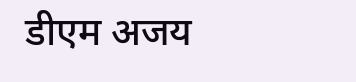डीएम अजय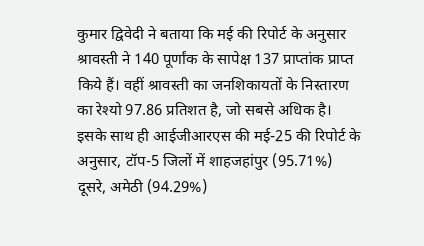कुमार द्विवेदी ने बताया कि मई की रिपोर्ट के अनुसार श्रावस्ती ने 140 पूर्णांक के सापेक्ष 137 प्राप्तांक प्राप्त किये हैं। वहीं श्रावस्ती का जनशिकायतों के निस्तारण का रेश्यो 97.86 प्रतिशत है, जो सबसे अधिक है। इसके साथ ही आईजीआरएस की मई-25 की रिपोर्ट के अनुसार, टॉप-5 जिलों में शाहजहांपुर (95.71%) दूसरे, अमेठी (94.29%)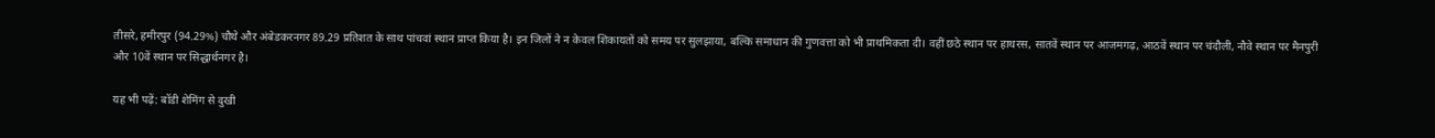तीसरे, हमीरपुर (94.29%) चौथे और अंबेडकरनगर 89.29 प्रतिशत के साथ पांचवां स्थान प्राप्त किया है। इन जिलों ने न केवल शिकायतों को समय पर सुलझाया, बल्कि समाधान की गुणवत्ता को भी प्राथमिकता दी। वहीं छठे स्थान पर हाथरस, सातवें स्थान पर आजमगढ़, आठवें स्थान पर चंदौली, नौवे स्थान पर मैनपुरी और 10वें स्थान पर सिद्धार्थनगर है।

यह भी पढ़ें: बॉडी शेमिंग से दुखी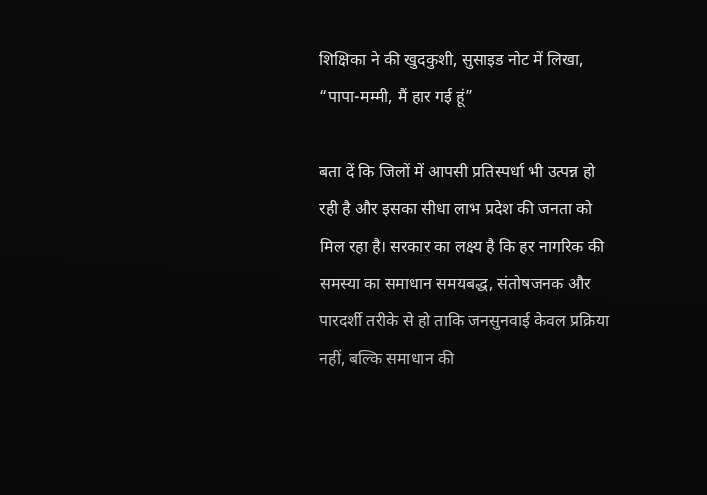शिक्षिका ने की खुदकुशी, सुसाइड नोट में लिखा, “पापा-मम्मी, मैं हार गई हूं”

बता दें कि जिलों में आपसी प्रतिस्पर्धा भी उत्पन्न हो रही है और इसका सीधा लाभ प्रदेश की जनता को मिल रहा है। सरकार का लक्ष्य है कि हर नागरिक की समस्या का समाधान समयबद्ध, संतोषजनक और पारदर्शी तरीके से हो ताकि जनसुनवाई केवल प्रक्रिया नहीं, बल्कि समाधान की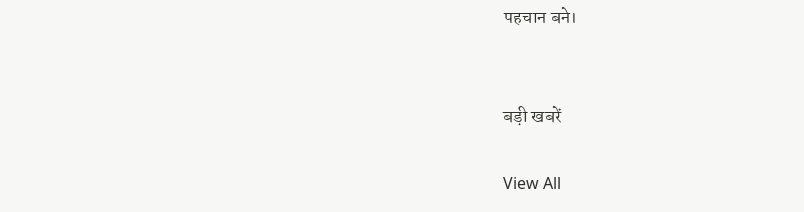पहचान बने।


बड़ी खबरें

View All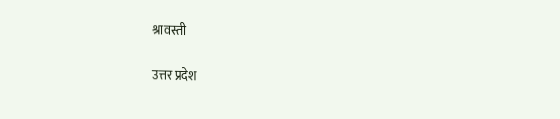श्रावस्ती

उत्तर प्रदेश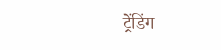ट्रेंडिंग